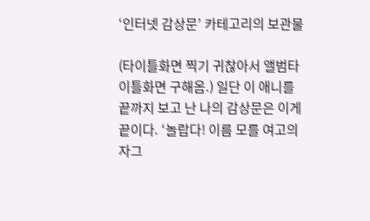‘인터넷 감상문’ 카테고리의 보관물

(타이틀화면 찍기 귀찮아서 앨범타이틀화면 구해옴.) 일단 이 애니를 끝까지 보고 난 나의 감상문은 이게 끝이다. ‘놀랍다! 이름 모를 여고의 자그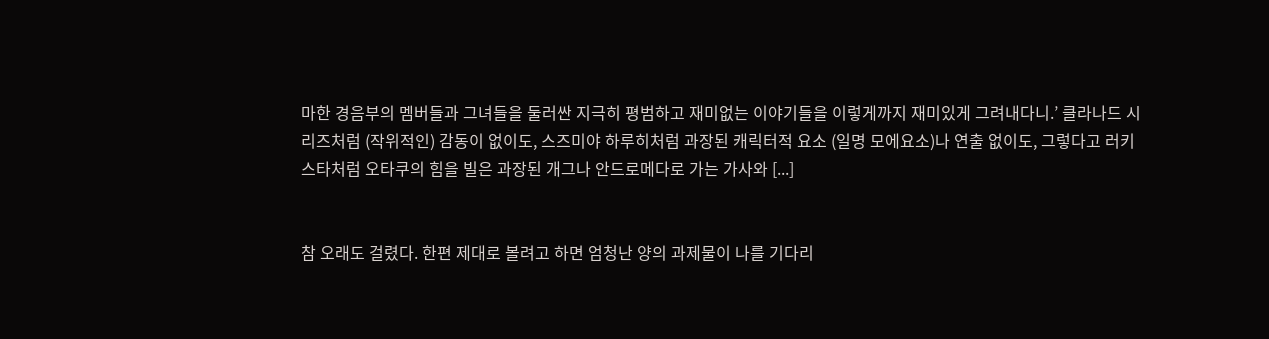마한 경음부의 멤버들과 그녀들을 둘러싼 지극히 평범하고 재미없는 이야기들을 이렇게까지 재미있게 그려내다니.’ 클라나드 시리즈처럼 (작위적인) 감동이 없이도, 스즈미야 하루히처럼 과장된 캐릭터적 요소 (일명 모에요소)나 연출 없이도, 그렇다고 러키스타처럼 오타쿠의 힘을 빌은 과장된 개그나 안드로메다로 가는 가사와 [...]


참 오래도 걸렸다. 한편 제대로 볼려고 하면 엄청난 양의 과제물이 나를 기다리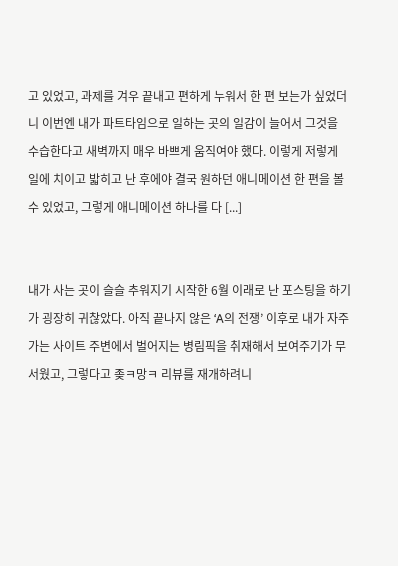고 있었고, 과제를 겨우 끝내고 편하게 누워서 한 편 보는가 싶었더니 이번엔 내가 파트타임으로 일하는 곳의 일감이 늘어서 그것을 수습한다고 새벽까지 매우 바쁘게 움직여야 했다. 이렇게 저렇게 일에 치이고 밟히고 난 후에야 결국 원하던 애니메이션 한 편을 볼 수 있었고, 그렇게 애니메이션 하나를 다 [...]


내가 사는 곳이 슬슬 추워지기 시작한 6월 이래로 난 포스팅을 하기가 굉장히 귀찮았다. 아직 끝나지 않은 ‘A의 전쟁’ 이후로 내가 자주가는 사이트 주변에서 벌어지는 병림픽을 취재해서 보여주기가 무서웠고, 그렇다고 좆ㅋ망ㅋ 리뷰를 재개하려니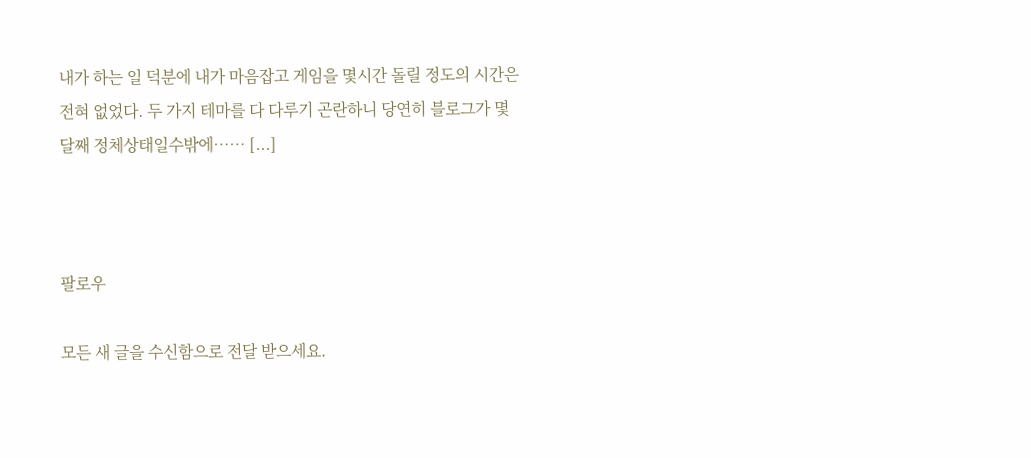내가 하는 일 덕분에 내가 마음잡고 게임을 몇시간 돌릴 정도의 시간은 전혀 없었다. 두 가지 테마를 다 다루기 곤란하니 당연히 블로그가 몇달째 정체상태일수밖에…… [...]



팔로우

모든 새 글을 수신함으로 전달 받으세요.